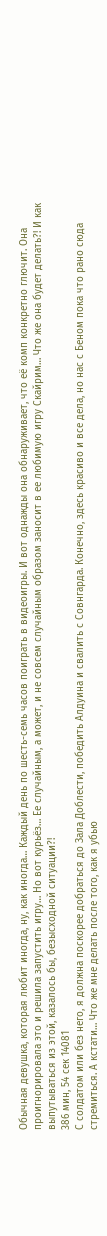Обычная девушка, которая любит иногда, ну, как иногда… Каждый день по шесть-семь часов поиграть в видеоигры. И вот однажды она обнаруживает, что её комп конкретно глючит. Она проигнорировала это и решила запустить игру… Но вот курьёз… Ее случайным, а может, и не совсем случайным образом заносит в ее любимую игру Скайрим… Что же она будет делать?! И как выпутываться из этой, казалось бы, безысходной ситуации?!
386 мин, 54 сек 14081
С солдатом или без него, я должна поскорее добраться до Зала Доблести, победить Алдуина и свалить с Совнгарда. Конечно, здесь красиво и все дела, но нас с Беном пока что рано сюда стремиться. А кстати… Что же мне делать после того, как я убью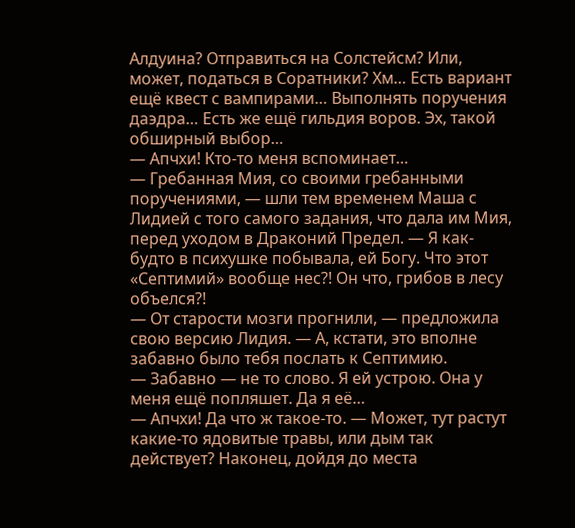Алдуина? Отправиться на Солстейсм? Или, может, податься в Соратники? Хм… Есть вариант ещё квест с вампирами… Выполнять поручения даэдра… Есть же ещё гильдия воров. Эх, такой обширный выбор…
— Апчхи! Кто-то меня вспоминает…
— Гребанная Мия, со своими гребанными поручениями, — шли тем временем Маша с Лидией с того самого задания, что дала им Мия, перед уходом в Драконий Предел. — Я как-будто в психушке побывала, ей Богу. Что этот «Септимий» вообще нес?! Он что, грибов в лесу объелся?!
— От старости мозги прогнили, — предложила свою версию Лидия. — А, кстати, это вполне забавно было тебя послать к Септимию.
— Забавно — не то слово. Я ей устрою. Она у меня ещё попляшет. Да я её…
— Апчхи! Да что ж такое-то. — Может, тут растут какие-то ядовитые травы, или дым так действует? Наконец, дойдя до места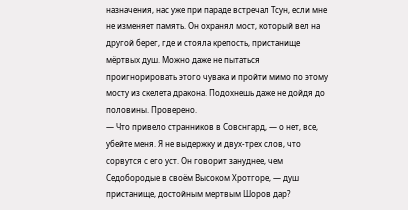назначения, нас уже при параде встречал Тсун, если мне не изменяет память. Он охранял мост, который вел на другой берег, где и стояла крепость, пристанище мёртвых душ. Можно даже не пытаться проигнорировать этого чувака и пройти мимо по этому мосту из скелета дракона. Подохнешь даже не дойдя до половины. Проверено.
— Что привело странников в Совснгард, — о нет, все, убейте меня. Я не выдержку и двух-трех слов, что сорвутся с его уст. Он говорит зануднее, чем Седобородые в своём Высоком Хротгоре, — душ пристанище, достойным мертвым Шоров дар?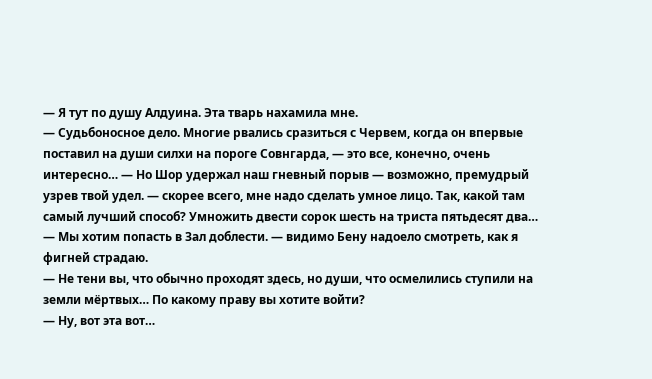— Я тут по душу Алдуина. Эта тварь нахамила мне.
— Судьбоносное дело. Многие рвались сразиться с Червем, когда он впервые поставил на души силхи на пороге Совнгарда, — это все, конечно, очень интересно… — Но Шор удержал наш гневный порыв — возможно, премудрый узрев твой удел. — скорее всего, мне надо сделать умное лицо. Так, какой там самый лучший способ? Умножить двести сорок шесть на триста пятьдесят два…
— Мы хотим попасть в Зал доблести. — видимо Бену надоело смотреть, как я фигней страдаю.
— Не тени вы, что обычно проходят здесь, но души, что осмелились ступили на земли мёртвых… По какому праву вы хотите войти?
— Ну, вот эта вот…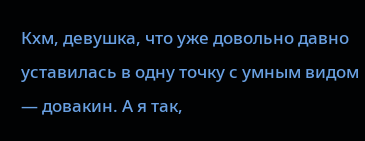Кхм, девушка, что уже довольно давно уставилась в одну точку с умным видом — довакин. А я так,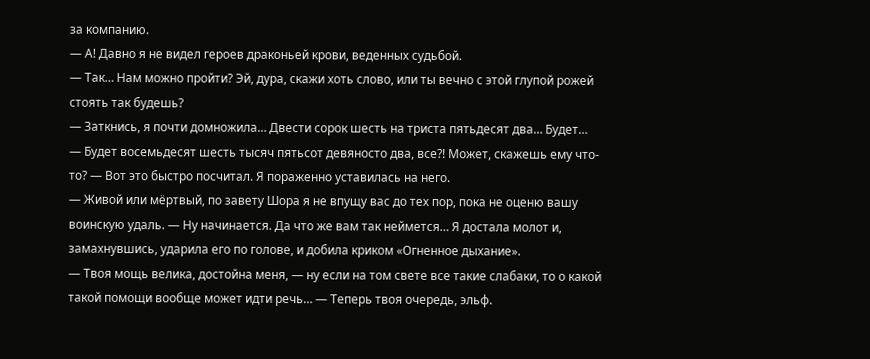за компанию.
— А! Давно я не видел героев драконьей крови, веденных судьбой.
— Так… Нам можно пройти? Эй, дура, скажи хоть слово, или ты вечно с этой глупой рожей стоять так будешь?
— Заткнись, я почти домножила… Двести сорок шесть на триста пятьдесят два… Будет…
— Будет восемьдесят шесть тысяч пятьсот девяносто два, все?! Может, скажешь ему что-то? — Вот это быстро посчитал. Я пораженно уставилась на него.
— Живой или мёртвый, по завету Шора я не впущу вас до тех пор, пока не оценю вашу воинскую удаль. — Ну начинается. Да что же вам так неймется… Я достала молот и, замахнувшись, ударила его по голове, и добила криком «Огненное дыхание».
— Твоя мощь велика, достойна меня, — ну если на том свете все такие слабаки, то о какой такой помощи вообще может идти речь… — Теперь твоя очередь, эльф.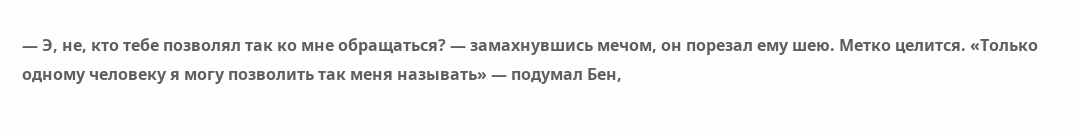— Э, не, кто тебе позволял так ко мне обращаться? — замахнувшись мечом, он порезал ему шею. Метко целится. «Только одному человеку я могу позволить так меня называть» — подумал Бен,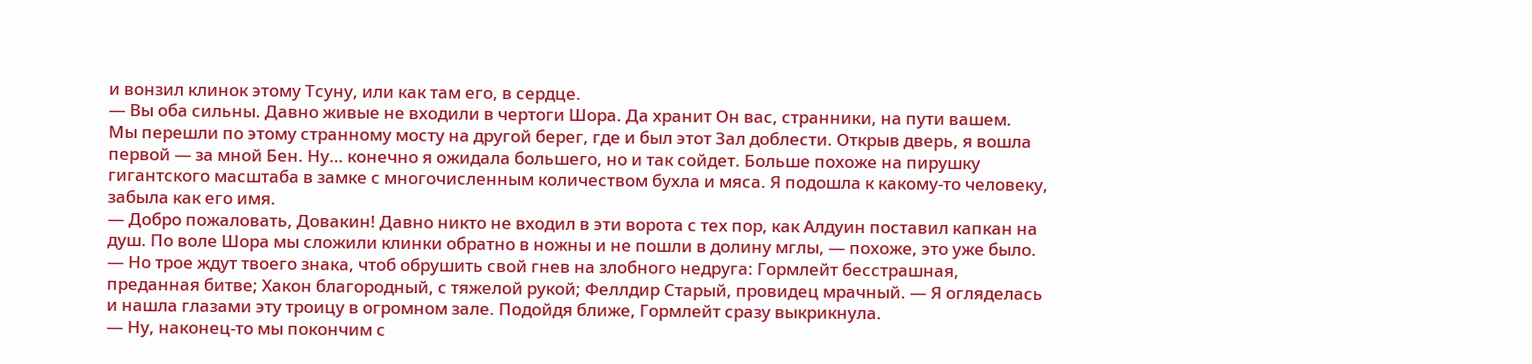и вонзил клинок этому Тсуну, или как там его, в сердце.
— Вы оба сильны. Давно живые не входили в чертоги Шора. Да хранит Он вас, странники, на пути вашем.
Мы перешли по этому странному мосту на другой берег, где и был этот Зал доблести. Открыв дверь, я вошла первой — за мной Бен. Ну… конечно я ожидала большего, но и так сойдет. Больше похоже на пирушку гигантского масштаба в замке с многочисленным количеством бухла и мяса. Я подошла к какому-то человеку, забыла как его имя.
— Добро пожаловать, Довакин! Давно никто не входил в эти ворота с тех пор, как Алдуин поставил капкан на душ. По воле Шора мы сложили клинки обратно в ножны и не пошли в долину мглы, — похоже, это уже было. — Но трое ждут твоего знака, чтоб обрушить свой гнев на злобного недруга: Гормлейт бесстрашная, преданная битве; Хакон благородный, с тяжелой рукой; Феллдир Старый, провидец мрачный. — Я огляделась и нашла глазами эту троицу в огромном зале. Подойдя ближе, Гормлейт сразу выкрикнула.
— Ну, наконец-то мы покончим с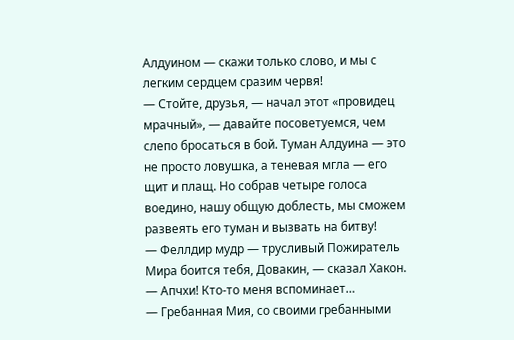Алдуином — скажи только слово, и мы с легким сердцем сразим червя!
— Стойте, друзья, — начал этот «провидец мрачный», — давайте посоветуемся, чем слепо бросаться в бой. Туман Алдуина — это не просто ловушка, а теневая мгла — его щит и плащ. Но собрав четыре голоса воедино, нашу общую доблесть, мы сможем развеять его туман и вызвать на битву!
— Феллдир мудр — трусливый Пожиратель Мира боится тебя, Довакин, — сказал Хакон.
— Апчхи! Кто-то меня вспоминает…
— Гребанная Мия, со своими гребанными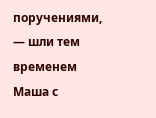поручениями, — шли тем временем Маша с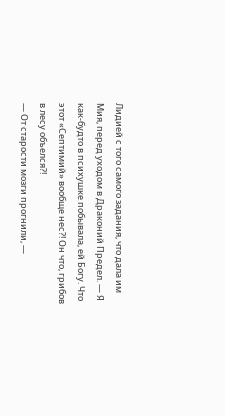Лидией с того самого задания, что дала им Мия, перед уходом в Драконий Предел. — Я как-будто в психушке побывала, ей Богу. Что этот «Септимий» вообще нес?! Он что, грибов в лесу объелся?!
— От старости мозги прогнили, —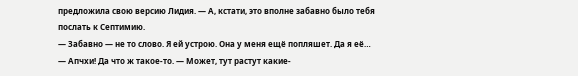предложила свою версию Лидия. — А, кстати, это вполне забавно было тебя послать к Септимию.
— Забавно — не то слово. Я ей устрою. Она у меня ещё попляшет. Да я её…
— Апчхи! Да что ж такое-то. — Может, тут растут какие-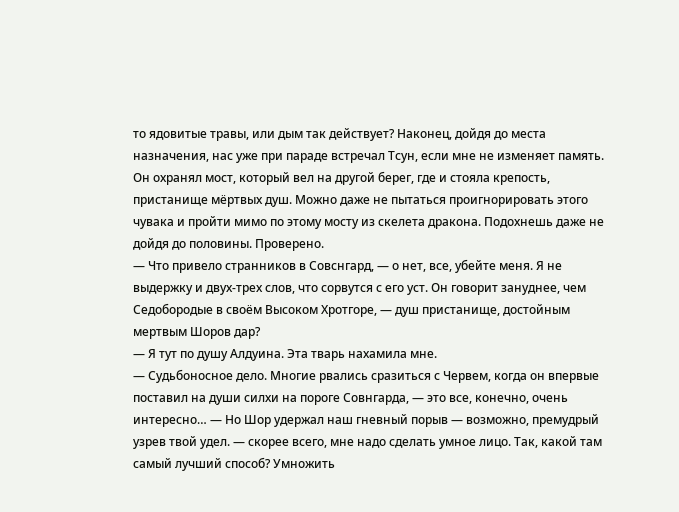то ядовитые травы, или дым так действует? Наконец, дойдя до места назначения, нас уже при параде встречал Тсун, если мне не изменяет память. Он охранял мост, который вел на другой берег, где и стояла крепость, пристанище мёртвых душ. Можно даже не пытаться проигнорировать этого чувака и пройти мимо по этому мосту из скелета дракона. Подохнешь даже не дойдя до половины. Проверено.
— Что привело странников в Совснгард, — о нет, все, убейте меня. Я не выдержку и двух-трех слов, что сорвутся с его уст. Он говорит зануднее, чем Седобородые в своём Высоком Хротгоре, — душ пристанище, достойным мертвым Шоров дар?
— Я тут по душу Алдуина. Эта тварь нахамила мне.
— Судьбоносное дело. Многие рвались сразиться с Червем, когда он впервые поставил на души силхи на пороге Совнгарда, — это все, конечно, очень интересно… — Но Шор удержал наш гневный порыв — возможно, премудрый узрев твой удел. — скорее всего, мне надо сделать умное лицо. Так, какой там самый лучший способ? Умножить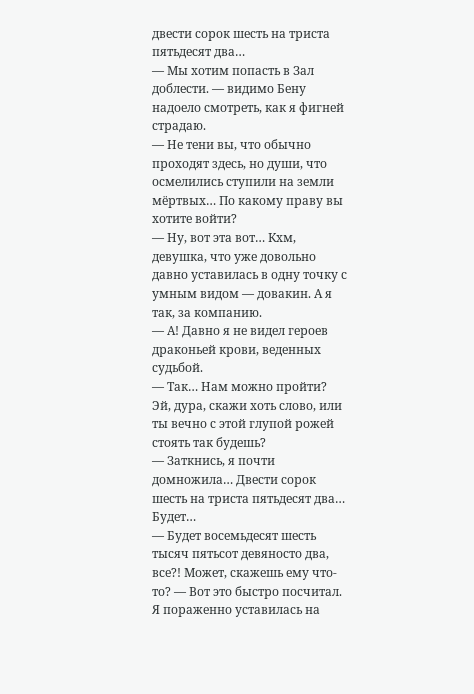двести сорок шесть на триста пятьдесят два…
— Мы хотим попасть в Зал доблести. — видимо Бену надоело смотреть, как я фигней страдаю.
— Не тени вы, что обычно проходят здесь, но души, что осмелились ступили на земли мёртвых… По какому праву вы хотите войти?
— Ну, вот эта вот… Кхм, девушка, что уже довольно давно уставилась в одну точку с умным видом — довакин. А я так, за компанию.
— А! Давно я не видел героев драконьей крови, веденных судьбой.
— Так… Нам можно пройти? Эй, дура, скажи хоть слово, или ты вечно с этой глупой рожей стоять так будешь?
— Заткнись, я почти домножила… Двести сорок шесть на триста пятьдесят два… Будет…
— Будет восемьдесят шесть тысяч пятьсот девяносто два, все?! Может, скажешь ему что-то? — Вот это быстро посчитал. Я пораженно уставилась на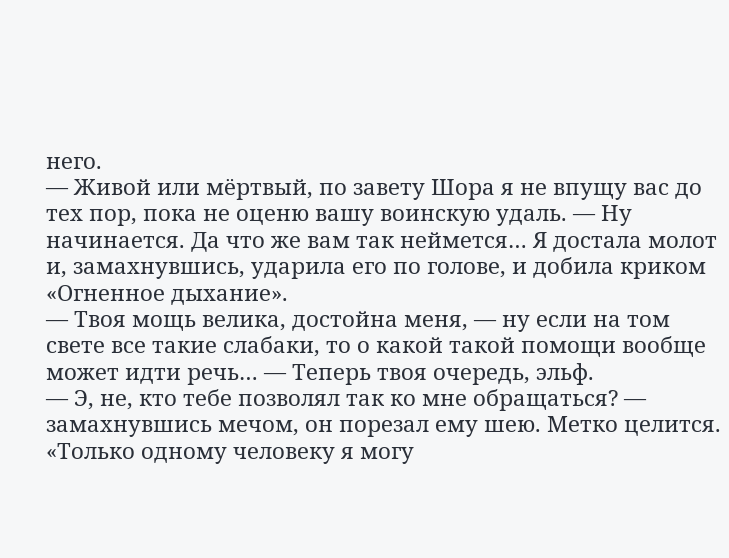него.
— Живой или мёртвый, по завету Шора я не впущу вас до тех пор, пока не оценю вашу воинскую удаль. — Ну начинается. Да что же вам так неймется… Я достала молот и, замахнувшись, ударила его по голове, и добила криком «Огненное дыхание».
— Твоя мощь велика, достойна меня, — ну если на том свете все такие слабаки, то о какой такой помощи вообще может идти речь… — Теперь твоя очередь, эльф.
— Э, не, кто тебе позволял так ко мне обращаться? — замахнувшись мечом, он порезал ему шею. Метко целится. «Только одному человеку я могу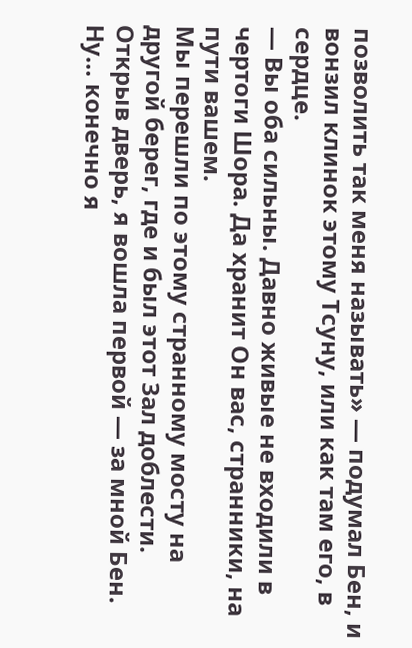позволить так меня называть» — подумал Бен, и вонзил клинок этому Тсуну, или как там его, в сердце.
— Вы оба сильны. Давно живые не входили в чертоги Шора. Да хранит Он вас, странники, на пути вашем.
Мы перешли по этому странному мосту на другой берег, где и был этот Зал доблести. Открыв дверь, я вошла первой — за мной Бен. Ну… конечно я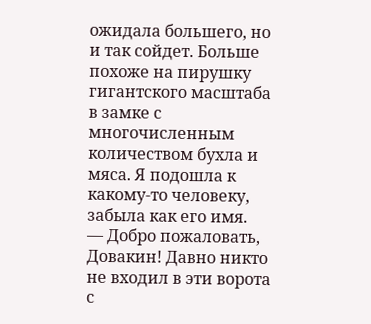ожидала большего, но и так сойдет. Больше похоже на пирушку гигантского масштаба в замке с многочисленным количеством бухла и мяса. Я подошла к какому-то человеку, забыла как его имя.
— Добро пожаловать, Довакин! Давно никто не входил в эти ворота с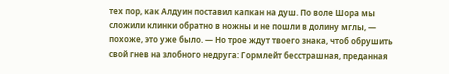тех пор, как Алдуин поставил капкан на душ. По воле Шора мы сложили клинки обратно в ножны и не пошли в долину мглы, — похоже, это уже было. — Но трое ждут твоего знака, чтоб обрушить свой гнев на злобного недруга: Гормлейт бесстрашная, преданная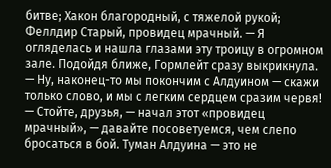битве; Хакон благородный, с тяжелой рукой; Феллдир Старый, провидец мрачный. — Я огляделась и нашла глазами эту троицу в огромном зале. Подойдя ближе, Гормлейт сразу выкрикнула.
— Ну, наконец-то мы покончим с Алдуином — скажи только слово, и мы с легким сердцем сразим червя!
— Стойте, друзья, — начал этот «провидец мрачный», — давайте посоветуемся, чем слепо бросаться в бой. Туман Алдуина — это не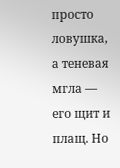просто ловушка, а теневая мгла — его щит и плащ. Но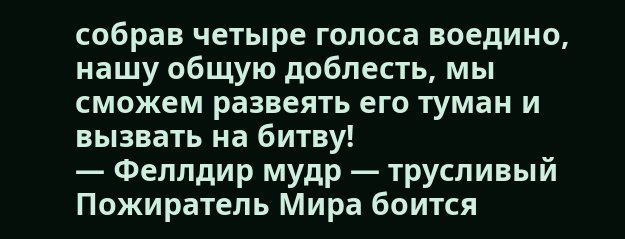собрав четыре голоса воедино, нашу общую доблесть, мы сможем развеять его туман и вызвать на битву!
— Феллдир мудр — трусливый Пожиратель Мира боится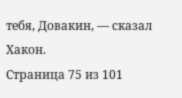тебя, Довакин, — сказал Хакон.
Страница 75 из 101